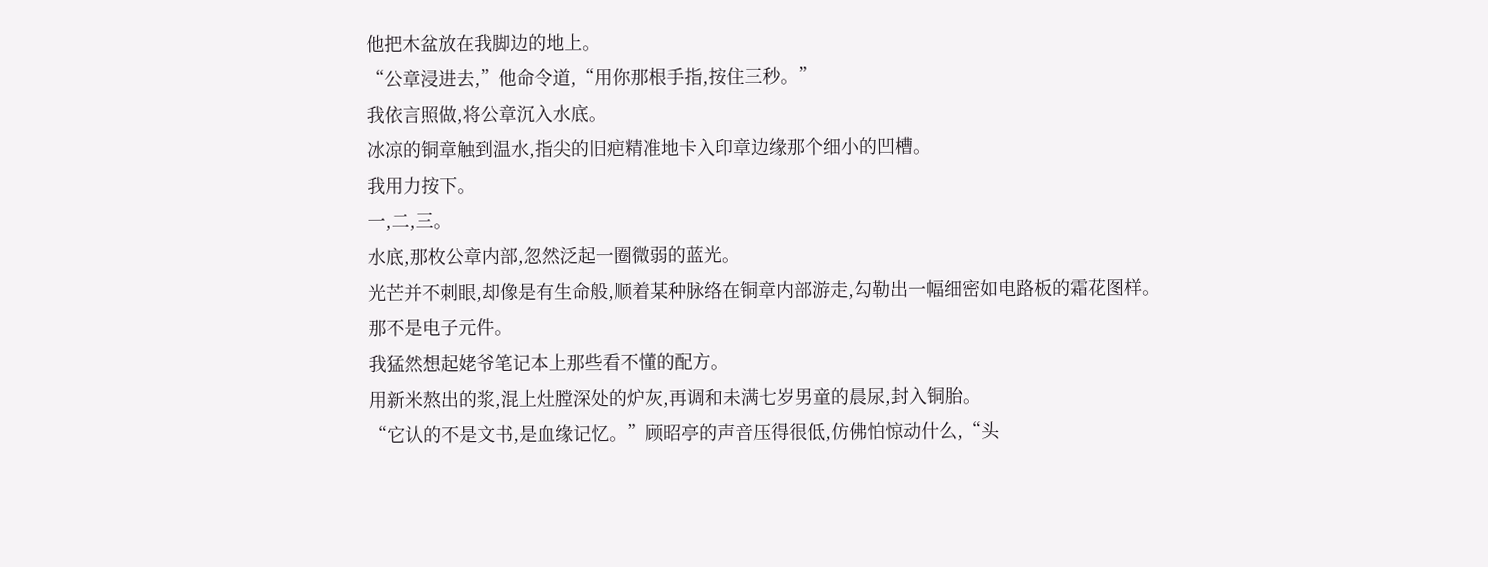他把木盆放在我脚边的地上。
“公章浸进去,”他命令道,“用你那根手指,按住三秒。”
我依言照做,将公章沉入水底。
冰凉的铜章触到温水,指尖的旧疤精准地卡入印章边缘那个细小的凹槽。
我用力按下。
一,二,三。
水底,那枚公章内部,忽然泛起一圈微弱的蓝光。
光芒并不刺眼,却像是有生命般,顺着某种脉络在铜章内部游走,勾勒出一幅细密如电路板的霜花图样。
那不是电子元件。
我猛然想起姥爷笔记本上那些看不懂的配方。
用新米熬出的浆,混上灶膛深处的炉灰,再调和未满七岁男童的晨尿,封入铜胎。
“它认的不是文书,是血缘记忆。”顾昭亭的声音压得很低,仿佛怕惊动什么,“头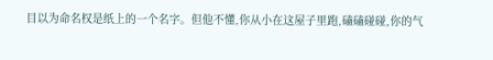目以为命名权是纸上的一个名字。但他不懂,你从小在这屋子里跑,磕磕碰碰,你的气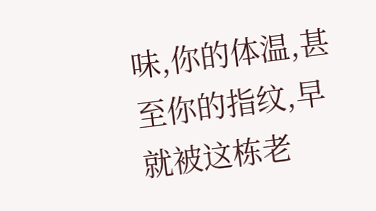味,你的体温,甚至你的指纹,早就被这栋老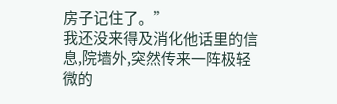房子记住了。”
我还没来得及消化他话里的信息,院墙外,突然传来一阵极轻微的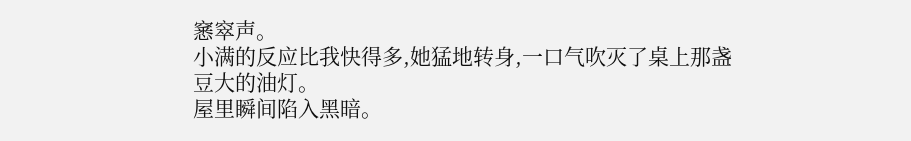窸窣声。
小满的反应比我快得多,她猛地转身,一口气吹灭了桌上那盏豆大的油灯。
屋里瞬间陷入黑暗。